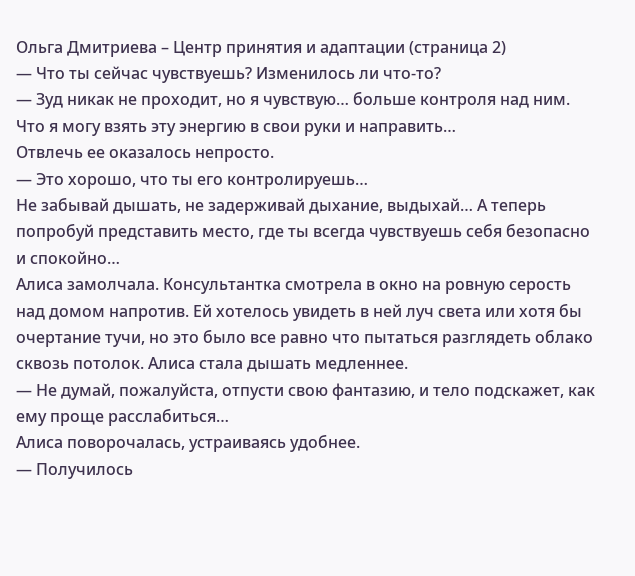Ольга Дмитриева – Центр принятия и адаптации (страница 2)
— Что ты сейчас чувствуешь? Изменилось ли что-то?
— Зуд никак не проходит, но я чувствую… больше контроля над ним. Что я могу взять эту энергию в свои руки и направить…
Отвлечь ее оказалось непросто.
— Это хорошо, что ты его контролируешь…
Не забывай дышать, не задерживай дыхание, выдыхай… А теперь попробуй представить место, где ты всегда чувствуешь себя безопасно и спокойно…
Алиса замолчала. Консультантка смотрела в окно на ровную серость над домом напротив. Ей хотелось увидеть в ней луч света или хотя бы очертание тучи, но это было все равно что пытаться разглядеть облако сквозь потолок. Алиса стала дышать медленнее.
— Не думай, пожалуйста, отпусти свою фантазию, и тело подскажет, как ему проще расслабиться…
Алиса поворочалась, устраиваясь удобнее.
— Получилось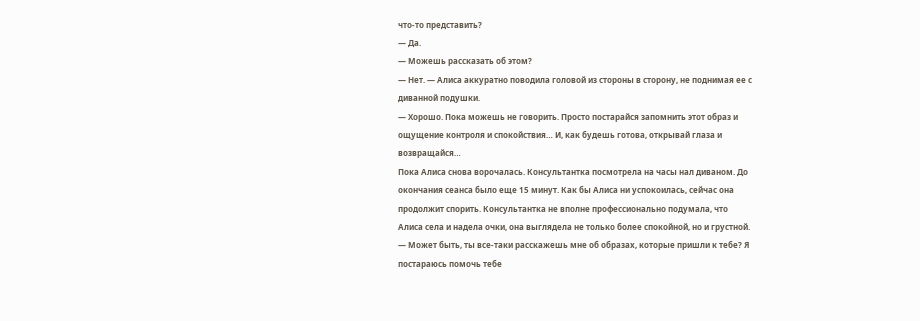что-то представить?
— Да.
— Можешь рассказать об этом?
— Нет. — Алиса аккуратно поводила головой из стороны в сторону, не поднимая ее с диванной подушки.
— Хорошо. Пока можешь не говорить. Просто постарайся запомнить этот образ и ощущение контроля и спокойствия… И, как будешь готова, открывай глаза и возвращайся…
Пока Алиса снова ворочалась. Консультантка посмотрела на часы нал диваном. До окончания сеанса было еще 15 минут. Как бы Алиса ни успокоилась, сейчас она продолжит спорить. Консультантка не вполне профессионально подумала, что
Алиса села и надела очки, она выглядела не только более спокойной, но и грустной.
— Может быть, ты все-таки расскажешь мне об образах, которые пришли к тебе? Я постараюсь помочь тебе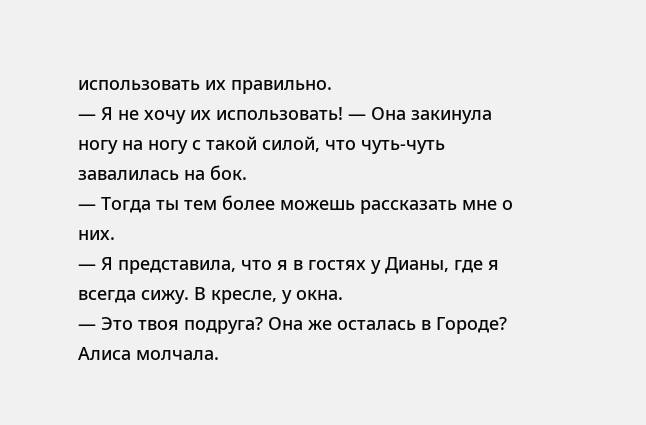использовать их правильно.
— Я не хочу их использовать! — Она закинула ногу на ногу с такой силой, что чуть-чуть завалилась на бок.
— Тогда ты тем более можешь рассказать мне о них.
— Я представила, что я в гостях у Дианы, где я всегда сижу. В кресле, у окна.
— Это твоя подруга? Она же осталась в Городе?
Алиса молчала.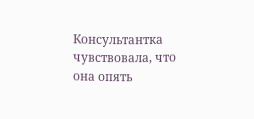Консультантка чувствовала, что она опять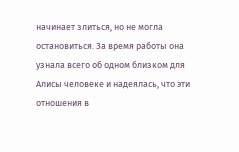начинает злиться, но не могла остановиться. За время работы она узнала всего об одном близком для Алисы человеке и надеялась, что эти отношения в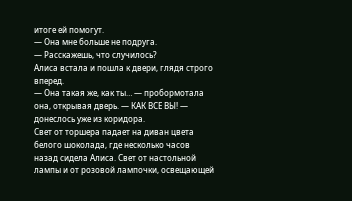итоге ей помогут.
— Она мне больше не подруга.
— Расскажешь, что случилось?
Алиса встала и пошла к двери, глядя строго вперед.
— Она такая же, как ты… — пробормотала она, открывая дверь. — КАК ВСЕ ВЫ! — донеслось уже из коридора.
Свет от торшера падает на диван цвета белого шоколада, где несколько часов назад сидела Алиса. Свет от настольной лампы и от розовой лампочки, освещающей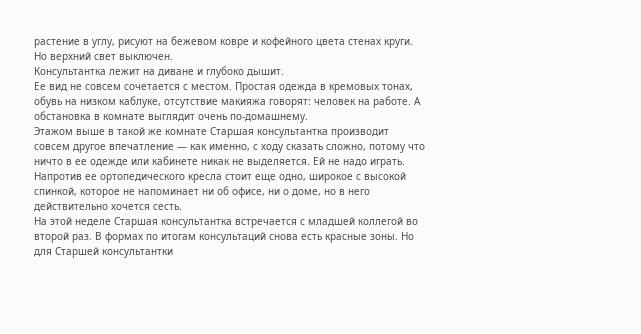растение в углу, рисуют на бежевом ковре и кофейного цвета стенах круги. Но верхний свет выключен.
Консультантка лежит на диване и глубоко дышит.
Ее вид не совсем сочетается с местом. Простая одежда в кремовых тонах, обувь на низком каблуке, отсутствие макияжа говорят: человек на работе. А обстановка в комнате выглядит очень по-домашнему.
Этажом выше в такой же комнате Старшая консультантка производит совсем другое впечатление — как именно, с ходу сказать сложно, потому что ничто в ее одежде или кабинете никак не выделяется. Ей не надо играть. Напротив ее ортопедического кресла стоит еще одно, широкое с высокой спинкой, которое не напоминает ни об офисе, ни о доме, но в него действительно хочется сесть.
На этой неделе Старшая консультантка встречается с младшей коллегой во второй раз. В формах по итогам консультаций снова есть красные зоны. Но для Старшей консультантки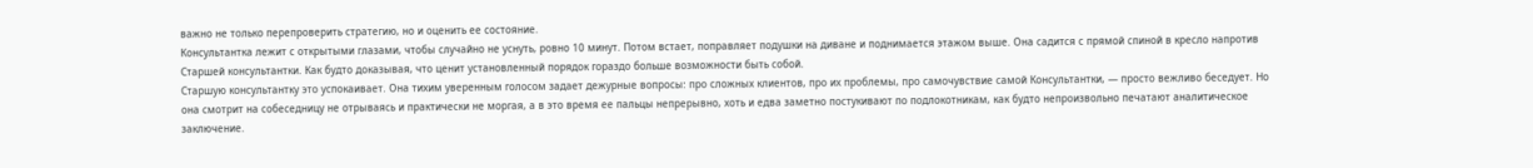важно не только перепроверить стратегию, но и оценить ее состояние.
Консультантка лежит с открытыми глазами, чтобы случайно не уснуть, ровно 10 минут. Потом встает, поправляет подушки на диване и поднимается этажом выше. Она садится с прямой спиной в кресло напротив Старшей консультантки. Как будто доказывая, что ценит установленный порядок гораздо больше возможности быть собой.
Старшую консультантку это успокаивает. Она тихим уверенным голосом задает дежурные вопросы: про сложных клиентов, про их проблемы, про самочувствие самой Консультантки, — просто вежливо беседует. Но она смотрит на собеседницу не отрываясь и практически не моргая, а в это время ее пальцы непрерывно, хоть и едва заметно постукивают по подлокотникам, как будто непроизвольно печатают аналитическое заключение.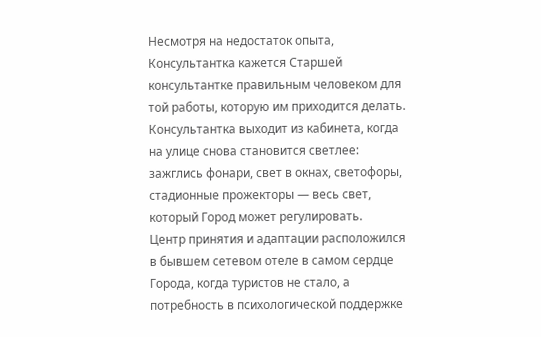Несмотря на недостаток опыта, Консультантка кажется Старшей консультантке правильным человеком для той работы, которую им приходится делать.
Консультантка выходит из кабинета, когда на улице снова становится светлее: зажглись фонари, свет в окнах, светофоры, стадионные прожекторы — весь свет, который Город может регулировать.
Центр принятия и адаптации расположился в бывшем сетевом отеле в самом сердце Города, когда туристов не стало, а потребность в психологической поддержке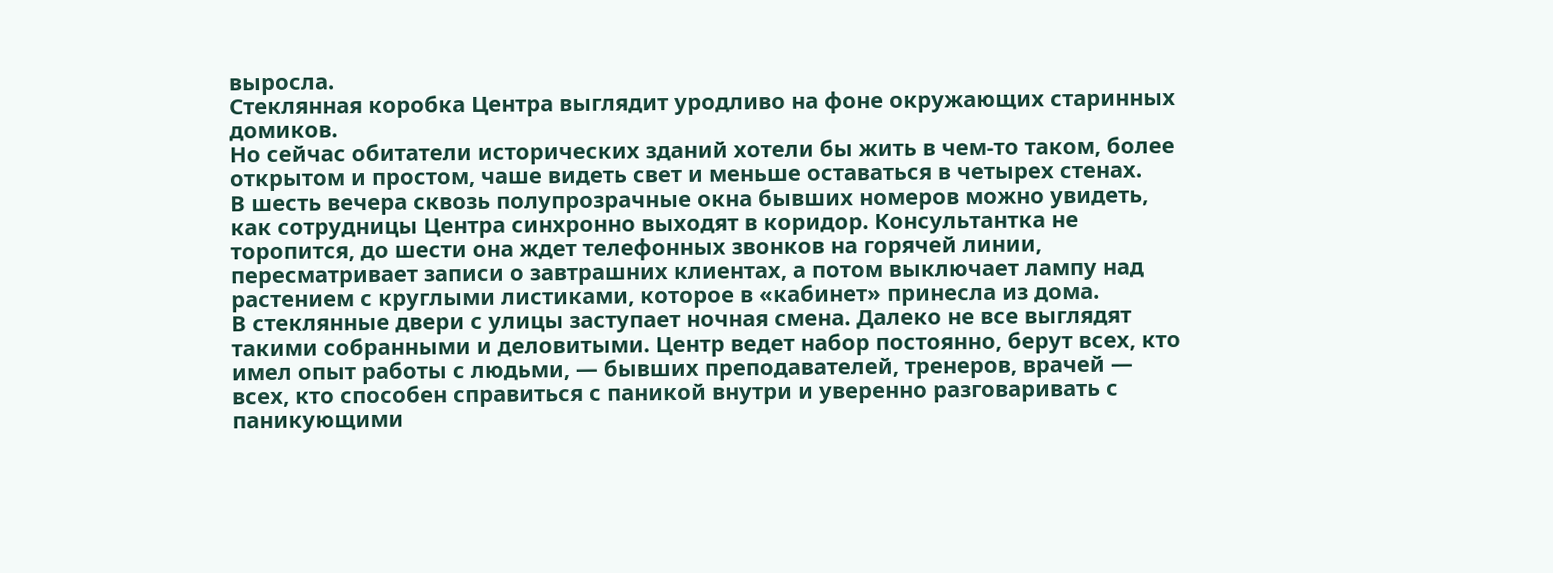выросла.
Стеклянная коробка Центра выглядит уродливо на фоне окружающих старинных домиков.
Но сейчас обитатели исторических зданий хотели бы жить в чем-то таком, более открытом и простом, чаше видеть свет и меньше оставаться в четырех стенах.
В шесть вечера сквозь полупрозрачные окна бывших номеров можно увидеть, как сотрудницы Центра синхронно выходят в коридор. Консультантка не торопится, до шести она ждет телефонных звонков на горячей линии, пересматривает записи о завтрашних клиентах, а потом выключает лампу над растением с круглыми листиками, которое в «кабинет» принесла из дома.
В стеклянные двери с улицы заступает ночная смена. Далеко не все выглядят такими собранными и деловитыми. Центр ведет набор постоянно, берут всех, кто имел опыт работы с людьми, — бывших преподавателей, тренеров, врачей — всех, кто способен справиться с паникой внутри и уверенно разговаривать с паникующими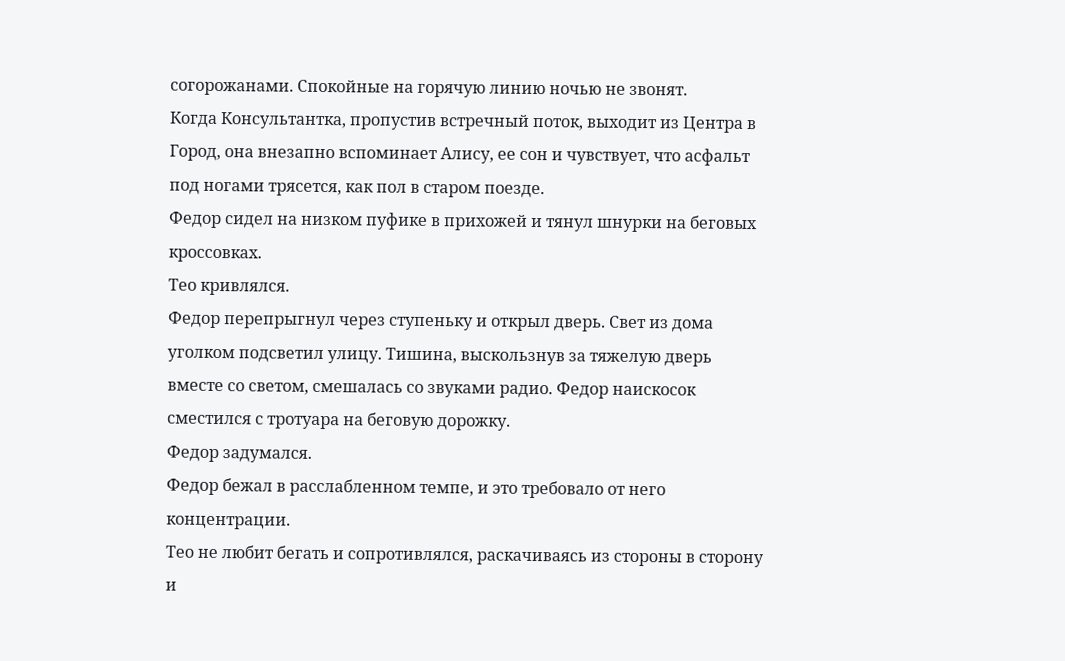согорожанами. Спокойные на горячую линию ночью не звонят.
Когда Консультантка, пропустив встречный поток, выходит из Центра в Город, она внезапно вспоминает Алису, ее сон и чувствует, что асфальт под ногами трясется, как пол в старом поезде.
Федор сидел на низком пуфике в прихожей и тянул шнурки на беговых кроссовках.
Тео кривлялся.
Федор перепрыгнул через ступеньку и открыл дверь. Свет из дома уголком подсветил улицу. Тишина, выскользнув за тяжелую дверь вместе со светом, смешалась со звуками радио. Федор наискосок сместился с тротуара на беговую дорожку.
Федор задумался.
Федор бежал в расслабленном темпе, и это требовало от него концентрации.
Тео не любит бегать и сопротивлялся, раскачиваясь из стороны в сторону и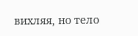вихляя, но тело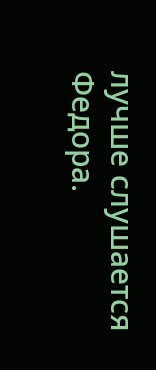лучше слушается Федора.